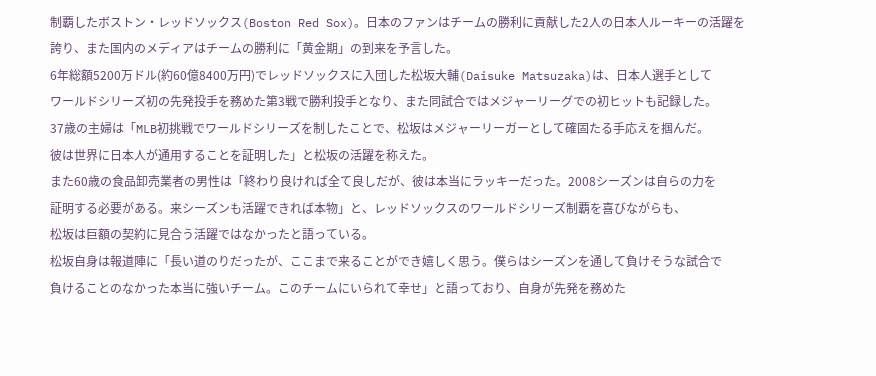制覇したボストン・レッドソックス(Boston Red Sox)。日本のファンはチームの勝利に貢献した2人の日本人ルーキーの活躍を
誇り、また国内のメディアはチームの勝利に「黄金期」の到来を予言した。
6年総額5200万ドル(約60億8400万円)でレッドソックスに入団した松坂大輔(Daisuke Matsuzaka)は、日本人選手として
ワールドシリーズ初の先発投手を務めた第3戦で勝利投手となり、また同試合ではメジャーリーグでの初ヒットも記録した。
37歳の主婦は「MLB初挑戦でワールドシリーズを制したことで、松坂はメジャーリーガーとして確固たる手応えを掴んだ。
彼は世界に日本人が通用することを証明した」と松坂の活躍を称えた。
また60歳の食品卸売業者の男性は「終わり良ければ全て良しだが、彼は本当にラッキーだった。2008シーズンは自らの力を
証明する必要がある。来シーズンも活躍できれば本物」と、レッドソックスのワールドシリーズ制覇を喜びながらも、
松坂は巨額の契約に見合う活躍ではなかったと語っている。
松坂自身は報道陣に「長い道のりだったが、ここまで来ることができ嬉しく思う。僕らはシーズンを通して負けそうな試合で
負けることのなかった本当に強いチーム。このチームにいられて幸せ」と語っており、自身が先発を務めた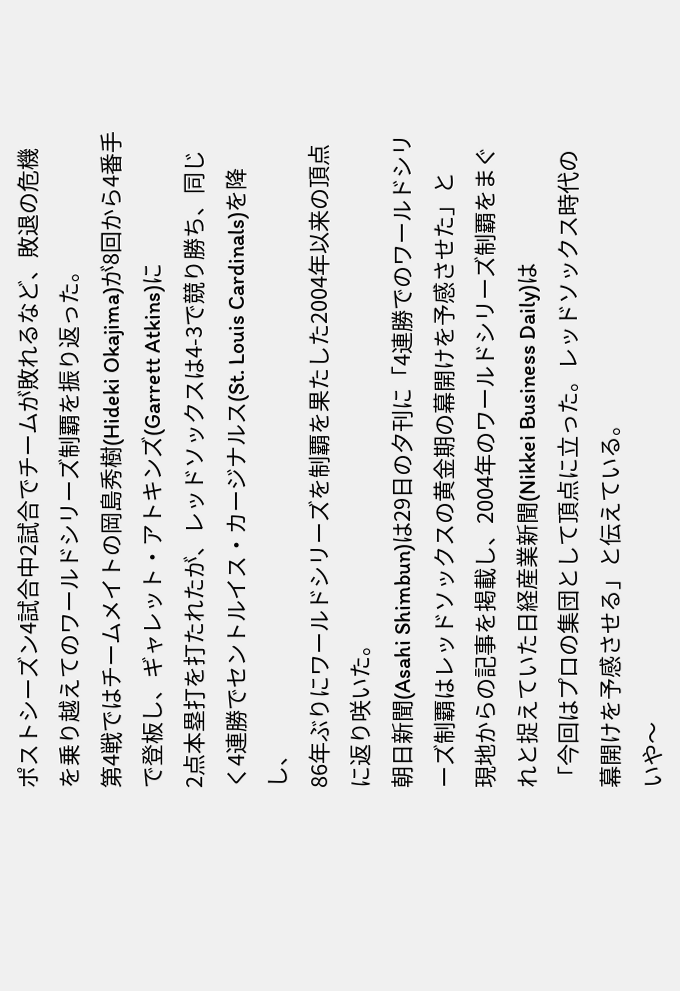ポストシーズン4試合中2試合でチームが敗れるなど、敗退の危機を乗り越えてのワールドシリーズ制覇を振り返った。
第4戦ではチームメイトの岡島秀樹(Hideki Okajima)が8回から4番手で登板し、ギャレット・アトキンズ(Garrett Atkins)に
2点本塁打を打たれたが、レッドソックスは4-3で競り勝ち、同じく4連勝でセントルイス・カージナルス(St. Louis Cardinals)を降し、
86年ぶりにワールドシリーズを制覇を果たした2004年以来の頂点に返り咲いた。
朝日新聞(Asahi Shimbun)は29日の夕刊に「4連勝でのワールドシリーズ制覇はレッドソックスの黄金期の幕開けを予感させた」と
現地からの記事を掲載し、2004年のワールドシリーズ制覇をまぐれと捉えていた日経産業新聞(Nikkei Business Daily)は
「今回はプロの集団として頂点に立った。レッドソックス時代の幕開けを予感させる」と伝えている。
いや〜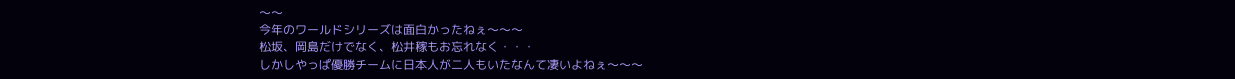〜〜
今年のワールドシリーズは面白かったねぇ〜〜〜
松坂、岡島だけでなく、松井稼もお忘れなく・・・
しかしやっぱ優勝チームに日本人が二人もいたなんて凄いよねぇ〜〜〜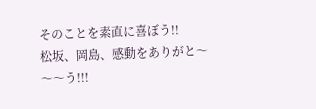そのことを素直に喜ぼう!!
松坂、岡島、感動をありがと〜〜〜う!!!